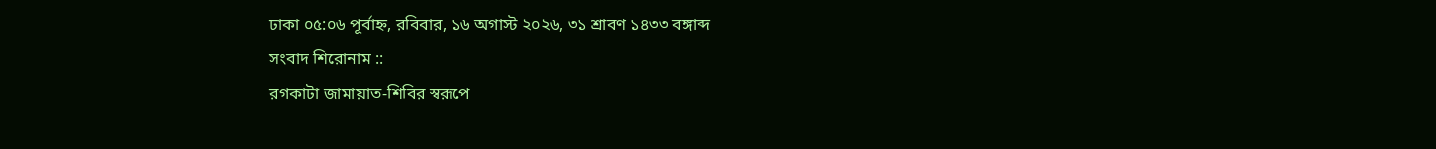ঢাকা ০৫:০৬ পূর্বাহ্ন, রবিবার, ১৬ অগাস্ট ২০২৬, ৩১ শ্রাবণ ১৪৩৩ বঙ্গাব্দ
সংবাদ শিরোনাম ::
রগকাটা জামায়াত-শিবির স্বরূপে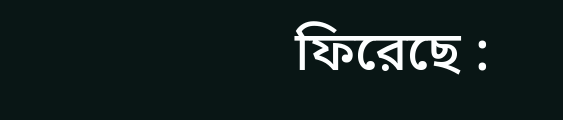ফিরেছে :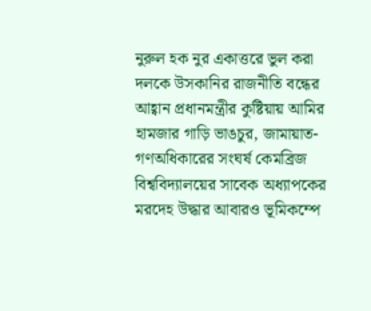নুরুল হক নুর একাত্তরে ভুল করা দলকে উসকানির রাজনীতি বন্ধের আহ্বান প্রধানমন্ত্রীর কুষ্টিয়ায় আমির হামজার গাড়ি ভাঙচুর, জামায়াত-গণঅধিকারের সংঘর্ষ কেমব্রিজ বিশ্ববিদ্যালয়ের সাবেক অধ্যাপকের মরদেহ উদ্ধার আবারও ভূমিকম্পে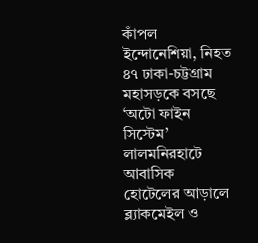কাঁপল ইন্দোনেশিয়া, নিহত ৪৭ ঢাকা-চট্টগ্রাম মহাসড়কে বসছে ‘অটো ফাইন সিস্টেম’ লালমনিরহাটে আবাসিক হোটেলের আড়ালে ব্ল্যাকমেইল ও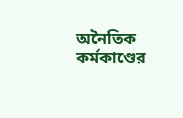অনৈতিক কর্মকাণ্ডের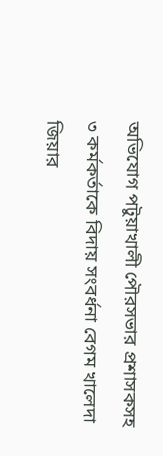অভিযোগ পটুয়াখালী পৌরসভার প্রশাসকসহ ৩ কর্মকর্তাকে বিদায় সংবর্ধনা বেগম খালেদা জিয়ার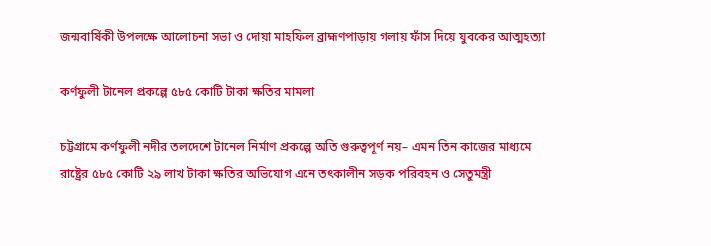জন্মবার্ষিকী উপলক্ষে আলোচনা সভা ও দোয়া মাহফিল ব্রাহ্মণপাড়ায় গলায় ফাঁস দিয়ে যুবকের আত্মহত্যা

কর্ণফুলী টানেল প্রকল্পে ৫৮৫ কোটি টাকা ক্ষতির মামলা

চট্টগ্রামে কর্ণফুলী নদীর তলদেশে টানেল নির্মাণ প্রকল্পে অতি গুরুত্বপূর্ণ নয়– এমন তিন কাজের মাধ্যমে রাষ্ট্রের ৫৮৫ কোটি ২৯ লাখ টাকা ক্ষতির অভিযোগ এনে তৎকালীন সড়ক পরিবহন ও সেতুমন্ত্রী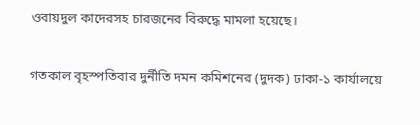ওবায়দুল কাদেরসহ চারজনের বিরুদ্ধে মামলা হয়েছে।

গতকাল বৃহস্পতিবার দুর্নীতি দমন কমিশনের (দুদক) ঢাকা-১ কার্যালয়ে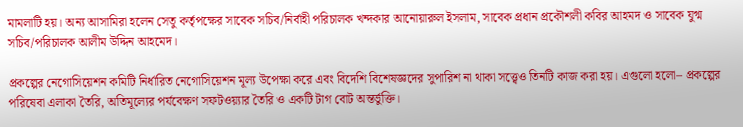মামলাটি হয়। অন্য আসামিরা হলেন সেতু কর্তৃপক্ষের সাবেক সচিব/নির্বাহী পরিচালক খন্দকার আনোয়ারুল ইসলাম, সাবেক প্রধান প্রকৌশলী কবির আহমদ ও সাবেক যুগ্ম সচিব/পরিচালক আলীম উদ্দিন আহমেদ।

প্রকল্পের নেগোসিয়েশন কমিটি নির্ধারিত নেগোসিয়েশন মূল্য উপেক্ষা করে এবং বিদেশি বিশেষজ্ঞদের সুপারিশ না থাকা সত্ত্বেও তিনটি কাজ করা হয়। এগুলো হলো– প্রকল্পের পরিষেবা এলাকা তৈরি, অতিমূল্যের পর্যবেক্ষণ সফটওয়্যার তৈরি ও একটি টাগ বোট অন্তর্ভুক্তি।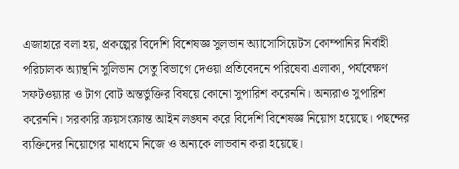এজাহারে বলা হয়, প্রকল্পের বিদেশি বিশেষজ্ঞ সুলভান অ্যাসোসিয়েটস কোম্পানির নির্বাহী পরিচালক অ্যান্থনি সুলিভান সেতু বিভাগে দেওয়া প্রতিবেদনে পরিষেবা এলাকা, পর্যবেক্ষণ সফটওয়্যার ও টাগ বোট অন্তর্ভুক্তির বিষয়ে কোনো সুপারিশ করেননি। অন্যরাও সুপারিশ করেননি। সরকারি ক্রয়সংক্রান্ত আইন লঙ্ঘন করে বিদেশি বিশেষজ্ঞ নিয়োগ হয়েছে। পছন্দের ব্যক্তিদের নিয়োগের মাধ্যমে নিজে ও অন্যকে লাভবান করা হয়েছে।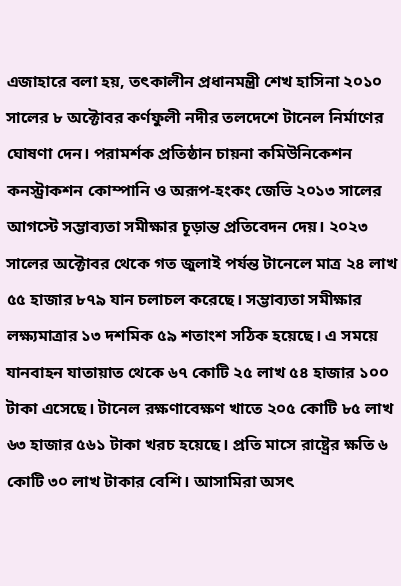এজাহারে বলা হয়, তৎকালীন প্রধানমন্ত্রী শেখ হাসিনা ২০১০ সালের ৮ অক্টোবর কর্ণফুলী নদীর তলদেশে টানেল নির্মাণের ঘোষণা দেন। পরামর্শক প্রতিষ্ঠান চায়না কমিউনিকেশন কনস্ট্রাকশন কোম্পানি ও অরূপ-হংকং জেভি ২০১৩ সালের আগস্টে সম্ভাব্যতা সমীক্ষার চূড়ান্ত প্রতিবেদন দেয়। ২০২৩ সালের অক্টোবর থেকে গত জুলাই পর্যন্ত টানেলে মাত্র ২৪ লাখ ৫৫ হাজার ৮৭৯ যান চলাচল করেছে। সম্ভাব্যতা সমীক্ষার লক্ষ্যমাত্রার ১৩ দশমিক ৫৯ শতাংশ সঠিক হয়েছে। এ সময়ে যানবাহন যাতায়াত থেকে ৬৭ কোটি ২৫ লাখ ৫৪ হাজার ১০০ টাকা এসেছে। টানেল রক্ষণাবেক্ষণ খাতে ২০৫ কোটি ৮৫ লাখ ৬৩ হাজার ৫৬১ টাকা খরচ হয়েছে। প্রতি মাসে রাষ্ট্রের ক্ষতি ৬ কোটি ৩০ লাখ টাকার বেশি। আসামিরা অসৎ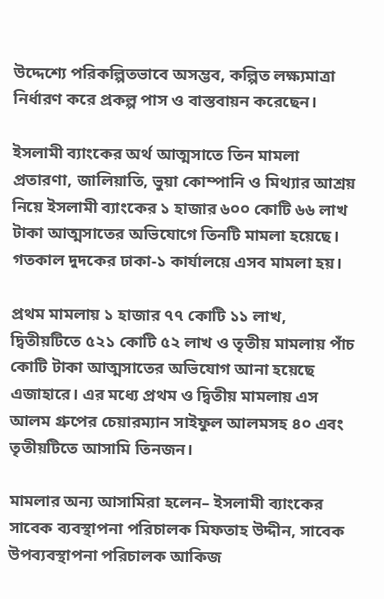উদ্দেশ্যে পরিকল্পিতভাবে অসম্ভব, কল্পিত লক্ষ্যমাত্রা নির্ধারণ করে প্রকল্প পাস ও বাস্তবায়ন করেছেন।

ইসলামী ব্যাংকের অর্থ আত্মসাতে তিন মামলা
প্রতারণা, জালিয়াতি, ভুয়া কোম্পানি ও মিথ্যার আশ্রয় নিয়ে ইসলামী ব্যাংকের ১ হাজার ৬০০ কোটি ৬৬ লাখ টাকা আত্মসাতের অভিযোগে তিনটি মামলা হয়েছে। গতকাল দুদকের ঢাকা-১ কার্যালয়ে এসব মামলা হয়।

প্রথম মামলায় ১ হাজার ৭৭ কোটি ১১ লাখ, দ্বিতীয়টিতে ৫২১ কোটি ৫২ লাখ ও তৃতীয় মামলায় পাঁচ কোটি টাকা আত্মসাতের অভিযোগ আনা হয়েছে এজাহারে। এর মধ্যে প্রথম ও দ্বিতীয় মামলায় এস আলম গ্রুপের চেয়ারম্যান সাইফুল আলমসহ ৪০ এবং তৃতীয়টিতে আসামি তিনজন।

মামলার অন্য আসামিরা হলেন– ইসলামী ব্যাংকের সাবেক ব্যবস্থাপনা পরিচালক মিফতাহ উদ্দীন, সাবেক উপব্যবস্থাপনা পরিচালক আকিজ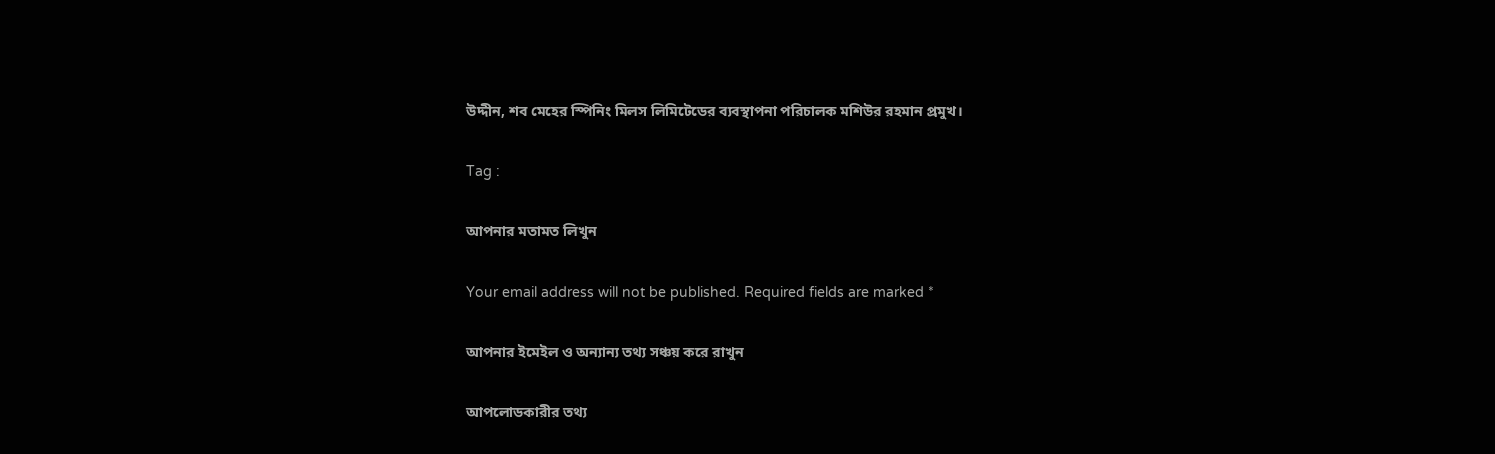উদ্দীন, শব মেহের স্পিনিং মিলস লিমিটেডের ব্যবস্থাপনা পরিচালক মশিউর রহমান প্রমুখ।

Tag :

আপনার মতামত লিখুন

Your email address will not be published. Required fields are marked *

আপনার ইমেইল ও অন্যান্য তথ্য সঞ্চয় করে রাখুন

আপলোডকারীর তথ্য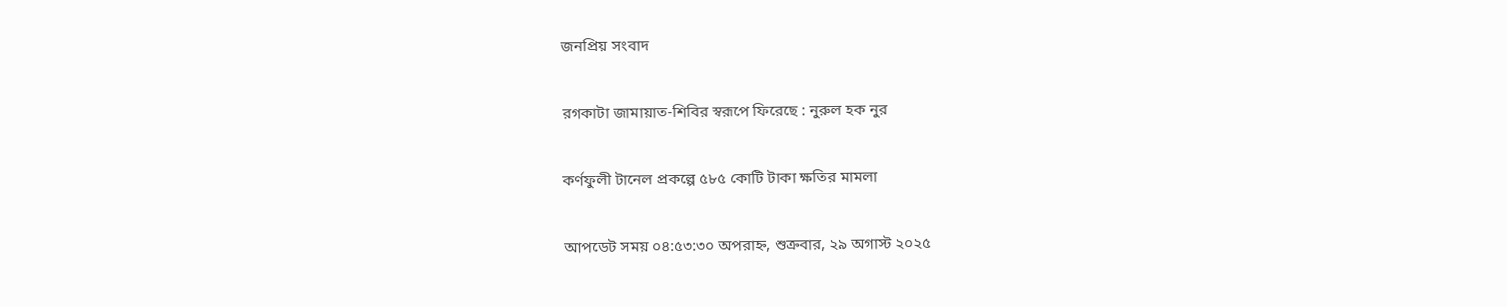জনপ্রিয় সংবাদ

রগকাটা জামায়াত-শিবির স্বরূপে ফিরেছে : নুরুল হক নুর

কর্ণফুলী টানেল প্রকল্পে ৫৮৫ কোটি টাকা ক্ষতির মামলা

আপডেট সময় ০৪:৫৩:৩০ অপরাহ্ন, শুক্রবার, ২৯ অগাস্ট ২০২৫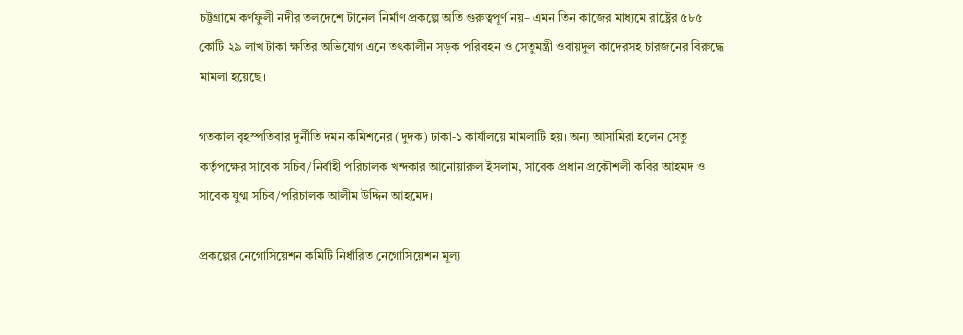চট্টগ্রামে কর্ণফুলী নদীর তলদেশে টানেল নির্মাণ প্রকল্পে অতি গুরুত্বপূর্ণ নয়– এমন তিন কাজের মাধ্যমে রাষ্ট্রের ৫৮৫ কোটি ২৯ লাখ টাকা ক্ষতির অভিযোগ এনে তৎকালীন সড়ক পরিবহন ও সেতুমন্ত্রী ওবায়দুল কাদেরসহ চারজনের বিরুদ্ধে মামলা হয়েছে।

গতকাল বৃহস্পতিবার দুর্নীতি দমন কমিশনের (দুদক) ঢাকা-১ কার্যালয়ে মামলাটি হয়। অন্য আসামিরা হলেন সেতু কর্তৃপক্ষের সাবেক সচিব/নির্বাহী পরিচালক খন্দকার আনোয়ারুল ইসলাম, সাবেক প্রধান প্রকৌশলী কবির আহমদ ও সাবেক যুগ্ম সচিব/পরিচালক আলীম উদ্দিন আহমেদ।

প্রকল্পের নেগোসিয়েশন কমিটি নির্ধারিত নেগোসিয়েশন মূল্য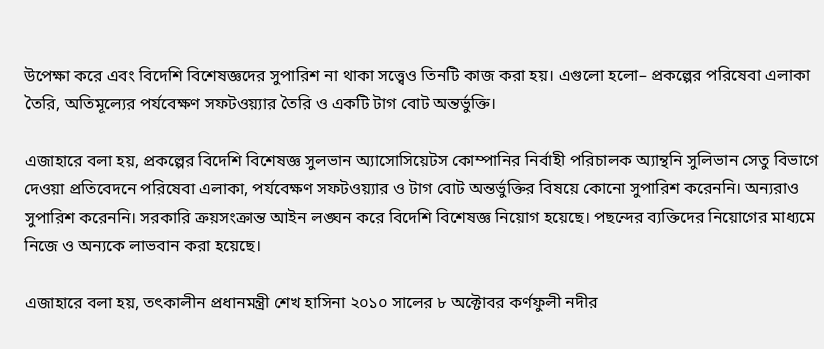উপেক্ষা করে এবং বিদেশি বিশেষজ্ঞদের সুপারিশ না থাকা সত্ত্বেও তিনটি কাজ করা হয়। এগুলো হলো– প্রকল্পের পরিষেবা এলাকা তৈরি, অতিমূল্যের পর্যবেক্ষণ সফটওয়্যার তৈরি ও একটি টাগ বোট অন্তর্ভুক্তি।

এজাহারে বলা হয়, প্রকল্পের বিদেশি বিশেষজ্ঞ সুলভান অ্যাসোসিয়েটস কোম্পানির নির্বাহী পরিচালক অ্যান্থনি সুলিভান সেতু বিভাগে দেওয়া প্রতিবেদনে পরিষেবা এলাকা, পর্যবেক্ষণ সফটওয়্যার ও টাগ বোট অন্তর্ভুক্তির বিষয়ে কোনো সুপারিশ করেননি। অন্যরাও সুপারিশ করেননি। সরকারি ক্রয়সংক্রান্ত আইন লঙ্ঘন করে বিদেশি বিশেষজ্ঞ নিয়োগ হয়েছে। পছন্দের ব্যক্তিদের নিয়োগের মাধ্যমে নিজে ও অন্যকে লাভবান করা হয়েছে।

এজাহারে বলা হয়, তৎকালীন প্রধানমন্ত্রী শেখ হাসিনা ২০১০ সালের ৮ অক্টোবর কর্ণফুলী নদীর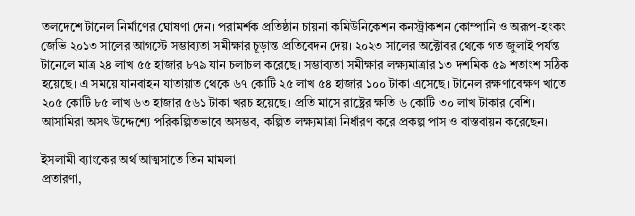তলদেশে টানেল নির্মাণের ঘোষণা দেন। পরামর্শক প্রতিষ্ঠান চায়না কমিউনিকেশন কনস্ট্রাকশন কোম্পানি ও অরূপ-হংকং জেভি ২০১৩ সালের আগস্টে সম্ভাব্যতা সমীক্ষার চূড়ান্ত প্রতিবেদন দেয়। ২০২৩ সালের অক্টোবর থেকে গত জুলাই পর্যন্ত টানেলে মাত্র ২৪ লাখ ৫৫ হাজার ৮৭৯ যান চলাচল করেছে। সম্ভাব্যতা সমীক্ষার লক্ষ্যমাত্রার ১৩ দশমিক ৫৯ শতাংশ সঠিক হয়েছে। এ সময়ে যানবাহন যাতায়াত থেকে ৬৭ কোটি ২৫ লাখ ৫৪ হাজার ১০০ টাকা এসেছে। টানেল রক্ষণাবেক্ষণ খাতে ২০৫ কোটি ৮৫ লাখ ৬৩ হাজার ৫৬১ টাকা খরচ হয়েছে। প্রতি মাসে রাষ্ট্রের ক্ষতি ৬ কোটি ৩০ লাখ টাকার বেশি। আসামিরা অসৎ উদ্দেশ্যে পরিকল্পিতভাবে অসম্ভব, কল্পিত লক্ষ্যমাত্রা নির্ধারণ করে প্রকল্প পাস ও বাস্তবায়ন করেছেন।

ইসলামী ব্যাংকের অর্থ আত্মসাতে তিন মামলা
প্রতারণা,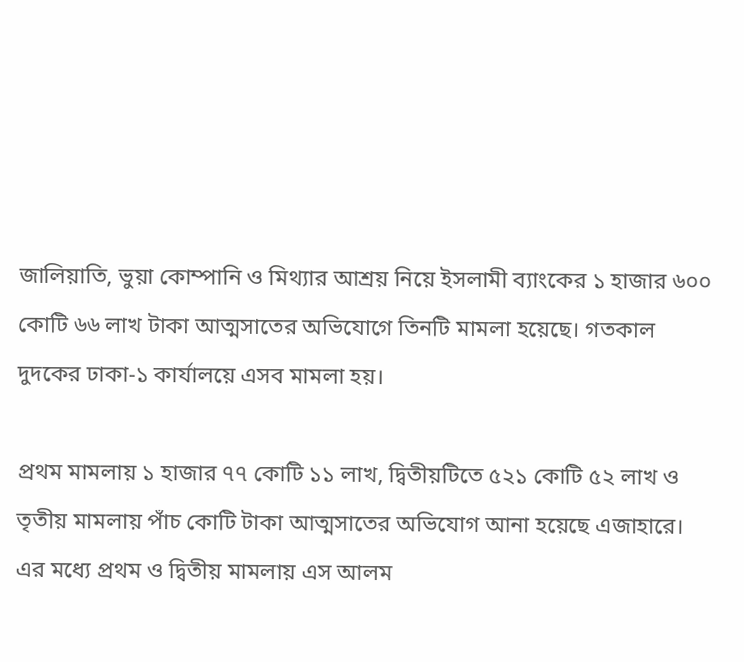জালিয়াতি, ভুয়া কোম্পানি ও মিথ্যার আশ্রয় নিয়ে ইসলামী ব্যাংকের ১ হাজার ৬০০ কোটি ৬৬ লাখ টাকা আত্মসাতের অভিযোগে তিনটি মামলা হয়েছে। গতকাল দুদকের ঢাকা-১ কার্যালয়ে এসব মামলা হয়।

প্রথম মামলায় ১ হাজার ৭৭ কোটি ১১ লাখ, দ্বিতীয়টিতে ৫২১ কোটি ৫২ লাখ ও তৃতীয় মামলায় পাঁচ কোটি টাকা আত্মসাতের অভিযোগ আনা হয়েছে এজাহারে। এর মধ্যে প্রথম ও দ্বিতীয় মামলায় এস আলম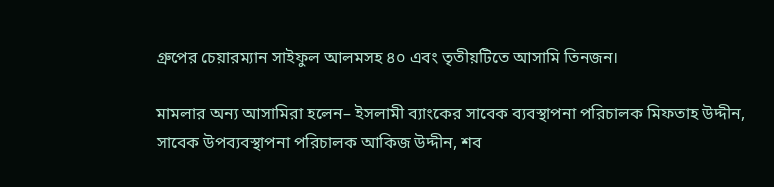গ্রুপের চেয়ারম্যান সাইফুল আলমসহ ৪০ এবং তৃতীয়টিতে আসামি তিনজন।

মামলার অন্য আসামিরা হলেন– ইসলামী ব্যাংকের সাবেক ব্যবস্থাপনা পরিচালক মিফতাহ উদ্দীন, সাবেক উপব্যবস্থাপনা পরিচালক আকিজ উদ্দীন, শব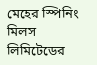মেহের স্পিনিং মিলস লিমিটেডের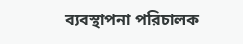ব্যবস্থাপনা পরিচালক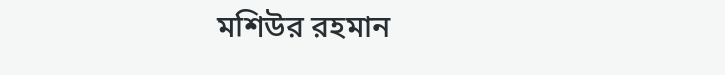মশিউর রহমান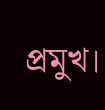প্রমুখ।